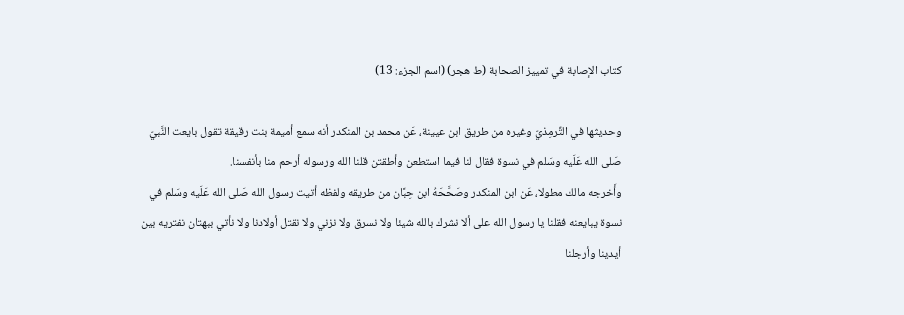كتاب الإصابة في تمييز الصحابة (ط هجر) (اسم الجزء: 13)

وحديثها في التِّرمِذيّ وغيره من طريق ابن عيينة، عَن محمد بن المنكدر أنه سمع أميمة بنت رقيقة تقول بايعت النَّبيّ صَلى الله عَلَيه وسَلم في نسوة فقال لنا فيما استطعن وأطقتن قلنا الله ورسوله أرحم منا بأنفسنا.
وأَخرجه مالك مطولا، عَن ابن المنكدر وصَحَّحَهُ ابن حِبَّان من طريقه ولفظه أتيت رسول الله صَلى الله عَلَيه وسَلم في نسوة يبايعنه فقلنا يا رسول الله على ألا نشرك بالله شيئا ولا نسرق ولا نزني ولا نقتل أولادنا ولا نأتي ببهتان نفتريه بين أيدينا وأرجلنا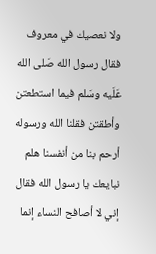ولا نعصيك في معروف فقال رسول الله صَلى الله عَلَيه وسَلم فيما استطعتن وأطقتن فقلنا الله ورسوله أرحم بنا من أنفسنا هلم نبايعك يا رسول الله فقال إني لا أصافح النساء إنما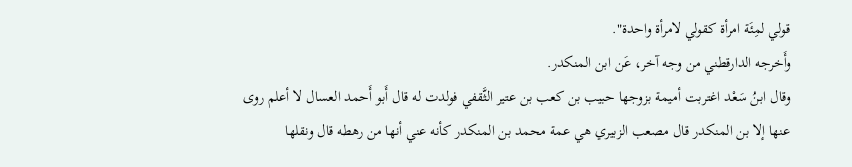قولي لمِئَة امرأة كقولي لامرأة واحدة".
وأَخرجه الدارقطني من وجه آخر، عَن ابن المنكدر.
وقال ابنُ سَعْد اغتربت أميمة بزوجها حبيب بن كعب بن عتير الثَّقفي فولدت له قال أَبو أَحمد العسال لا أعلم روى عنها إلا بن المنكدر قال مصعب الزبيري هي عمة محمد بن المنكدر كأنه عني أنها من رهطه قال ونقلها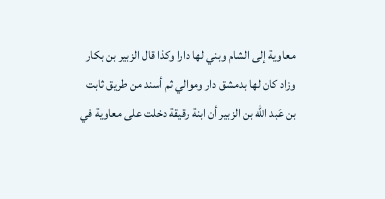معاوية إلى الشام وبني لها دارا وكذا قال الزبير بن بكار وزاد كان لها بدمشق دار وموالي ثم أسند من طريق ثابت بن عَبد الله بن الزبير أن ابنة رقيقة دخلت على معاوية في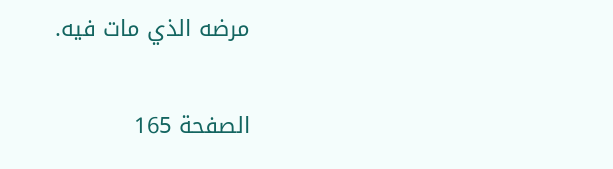مرضه الذي مات فيه.

الصفحة 165